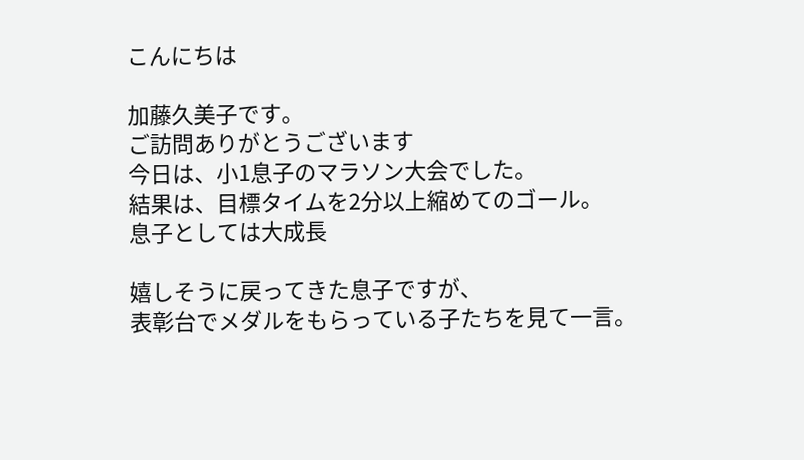こんにちは

加藤久美子です。
ご訪問ありがとうございます
今日は、小1息子のマラソン大会でした。
結果は、目標タイムを2分以上縮めてのゴール。
息子としては大成長

嬉しそうに戻ってきた息子ですが、
表彰台でメダルをもらっている子たちを見て一言。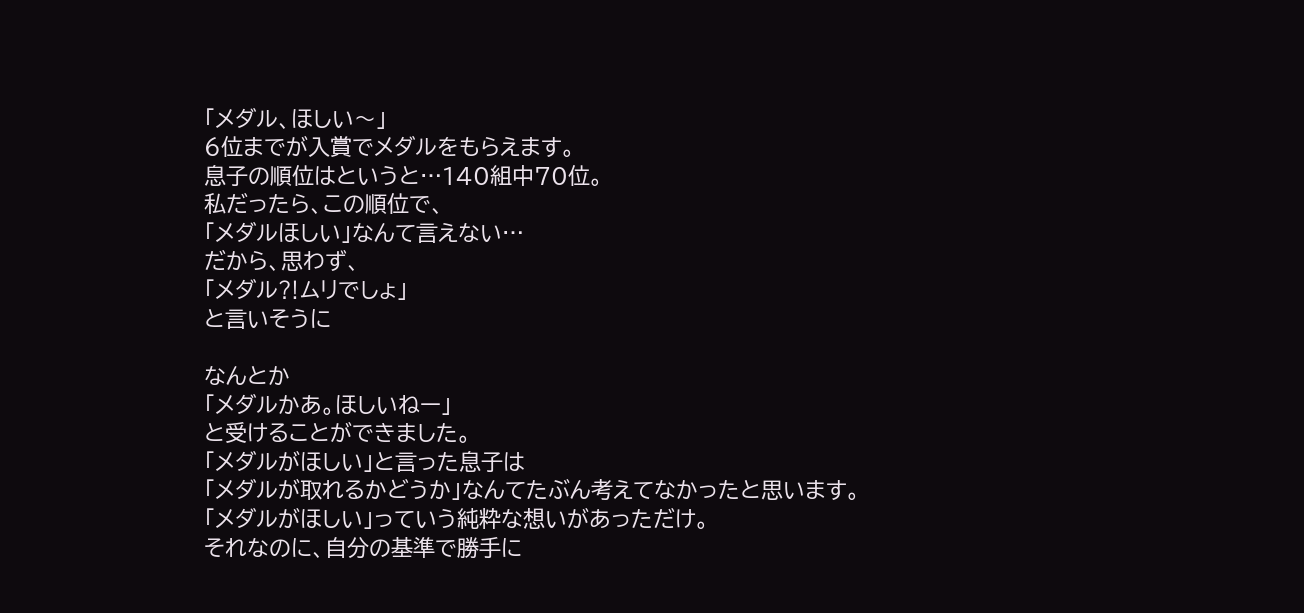「メダル、ほしい〜」
6位までが入賞でメダルをもらえます。
息子の順位はというと…140組中70位。
私だったら、この順位で、
「メダルほしい」なんて言えない…
だから、思わず、
「メダル⁈ムリでしょ」
と言いそうに

なんとか
「メダルかあ。ほしいねー」
と受けることができました。
「メダルがほしい」と言った息子は
「メダルが取れるかどうか」なんてたぶん考えてなかったと思います。
「メダルがほしい」っていう純粋な想いがあっただけ。
それなのに、自分の基準で勝手に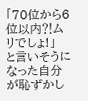「70位から6位以内⁈ムリでしょ!」
と言いそうになった自分が恥ずかし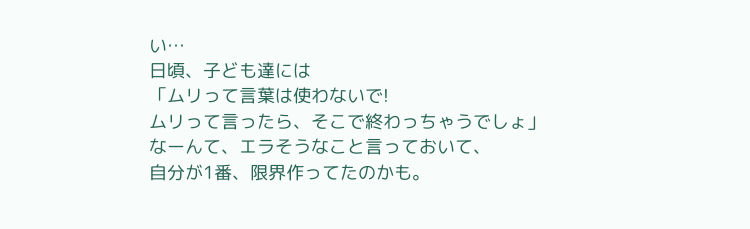い…
日頃、子ども達には
「ムリって言葉は使わないで!
ムリって言ったら、そこで終わっちゃうでしょ」
なーんて、エラそうなこと言っておいて、
自分が1番、限界作ってたのかも。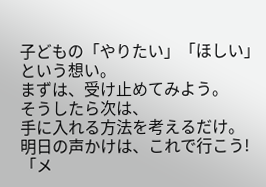子どもの「やりたい」「ほしい」という想い。
まずは、受け止めてみよう。
そうしたら次は、
手に入れる方法を考えるだけ。
明日の声かけは、これで行こう!
「メ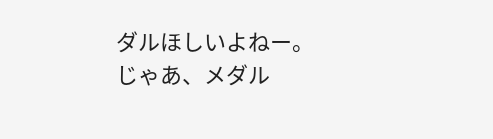ダルほしいよねー。
じゃあ、メダル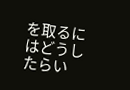を取るにはどうしたらい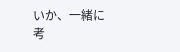いか、一緒に考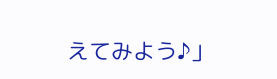えてみよう♪」